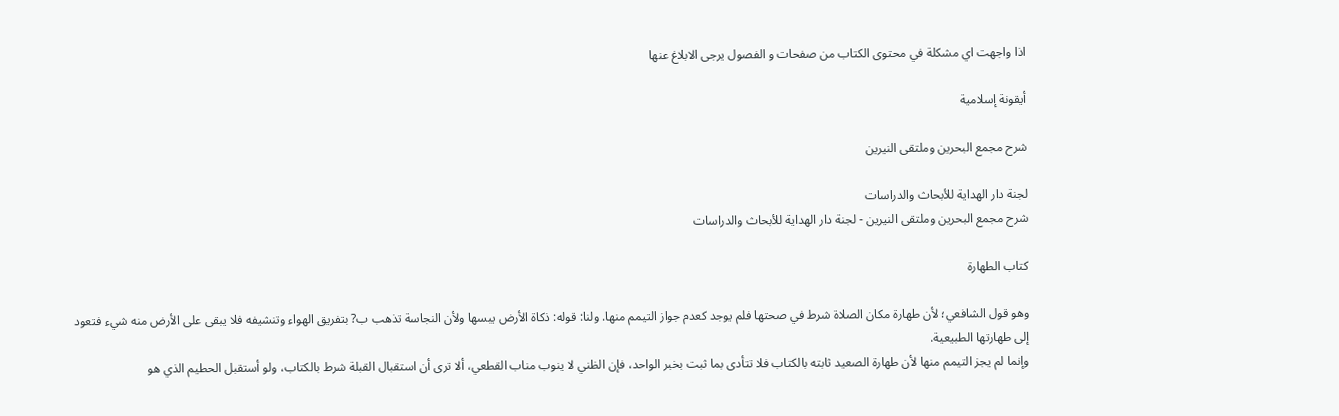اذا واجهت اي مشكلة في محتوى الكتاب من صفحات و الفصول يرجى الابلاغ عنها

أيقونة إسلامية

شرح مجمع البحرين وملتقى النيرين

لجنة دار الهداية للأبحاث والدراسات
شرح مجمع البحرين وملتقى النيرين - لجنة دار الهداية للأبحاث والدراسات

كتاب الطهارة

وهو قول الشافعي؛ لأن طهارة مكان الصلاة شرط في صحتها فلم يوجد كعدم جواز التيمم منها. ولنا: قوله: ذكاة الأرض يبسها ولأن النجاسة تذهب ب? بتفريق الهواء وتنشيفه فلا يبقى على الأرض منه شيء فتعود إلى طهارتها الطبيعية.
وإنما لم يجز التيمم منها لأن طهارة الصعيد ثابته بالكتاب فلا تتأدى بما ثبت بخبر الواحد، فإن الظني لا ينوب مناب القطعي، ألا ترى أن استقبال القبلة شرط بالكتاب، ولو أستقبل الحطيم الذي هو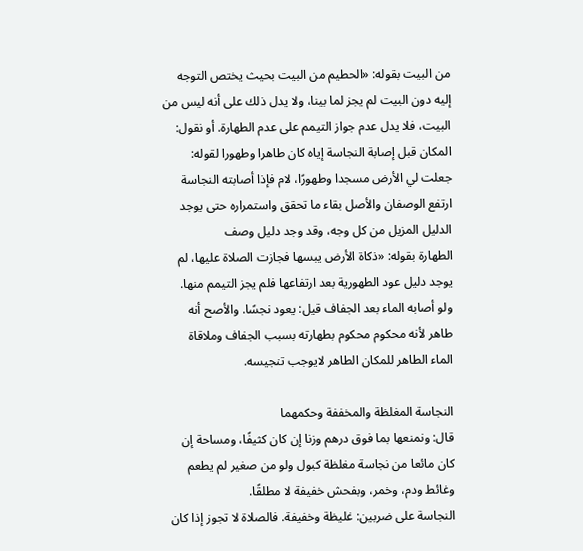من البيت بقوله: «الحطيم من البيت بحيث يختص التوجه إليه دون البيت لم يجز لما بينا، ولا يدل ذلك على أنه ليس من البيت، فلا يدل عدم جواز التيمم على عدم الطهارة. أو نقول: المكان قبل إصابة النجاسة إياه كان طاهرا وطهورا لقوله: جعلت لي الأرض مسجدا وطهورًا، لام فإذا أصابته النجاسة ارتفع الوصفان والأصل بقاء ما تحقق واستمراره حتى يوجد الدليل المزيل من كل وجه، وقد وجد دليل وصف
الطهارة بقوله: «ذكاة الأرض يبسها فجازت الصلاة عليها، لم يوجد دليل عود الطهورية بعد ارتفاعها فلم يجز التيمم منها.
ولو أصابه الماء بعد الجفاف قيل: يعود نجسًا. والأصح أنه طاهر لأنه محكوم محکوم بطهارته بسبب الجفاف وملاقاة الماء الطاهر للمكان الطاهر لايوجب تنجيسه.

النجاسة المغلظة والمخففة وحكمهما
قال: ونمنعها بما فوق درهم وزنا إن كان كثيفًا، ومساحة إن كان مائعا من نجاسة مغلظة كبول ولو من صغير لم يطعم وغائط ودم، وخمر، وبفحش خفيفة لا مطلقًا.
النجاسة على ضربين: غليظة وخفيفة. فالصلاة لا تجوز إذا كان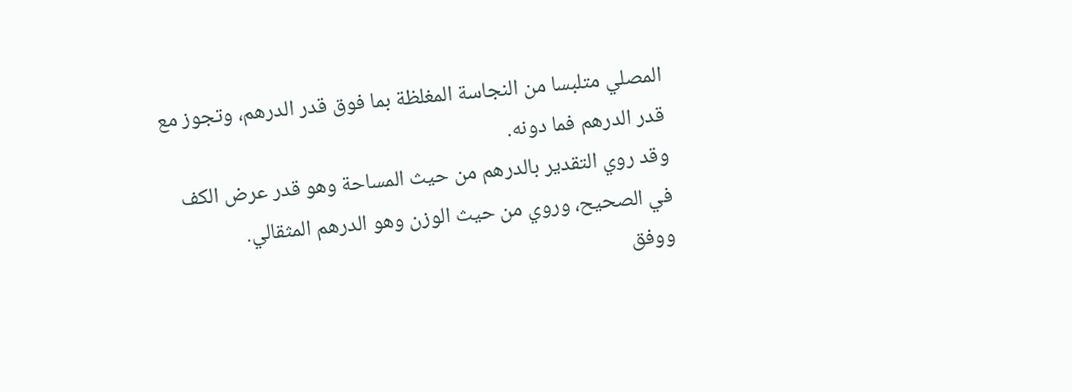المصلي متلبسا من النجاسة المغلظة بما فوق قدر الدرهم، وتجوز مع قدر الدرهم فما دونه.
وقد روي التقدير بالدرهم من حيث المساحة وهو قدر عرض الكف في الصحيح، وروي من حيث الوزن وهو الدرهم المثقالي.
ووفق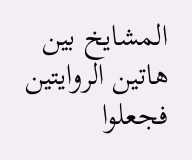المشايخ بين هاتين الروايتين فجعلوا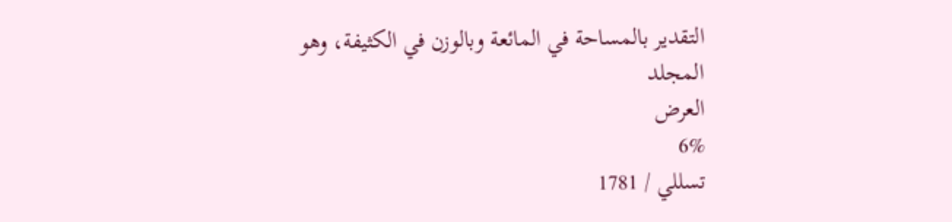التقدير بالمساحة في المائعة وبالوزن في الكثيفة، وهو
المجلد
العرض
6%
تسللي / 1781